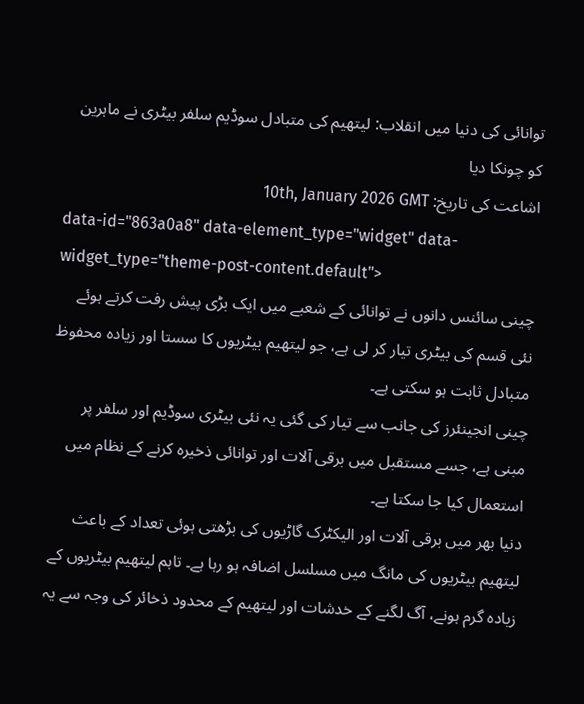توانائی کی دنیا میں انقلاب: لیتھیم کی متبادل سوڈیم سلفر بیٹری نے ماہرین کو چونکا دیا
اشاعت کی تاریخ: 10th, January 2026 GMT
data-id="863a0a8" data-element_type="widget" data-widget_type="theme-post-content.default">
چینی سائنس دانوں نے توانائی کے شعبے میں ایک بڑی پیش رفت کرتے ہوئے نئی قسم کی بیٹری تیار کر لی ہے، جو لیتھیم بیٹریوں کا سستا اور زیادہ محفوظ متبادل ثابت ہو سکتی ہے۔
چینی انجینئرز کی جانب سے تیار کی گئی یہ نئی بیٹری سوڈیم اور سلفر پر مبنی ہے، جسے مستقبل میں برقی آلات اور توانائی ذخیرہ کرنے کے نظام میں استعمال کیا جا سکتا ہے۔
دنیا بھر میں برقی آلات اور الیکٹرک گاڑیوں کی بڑھتی ہوئی تعداد کے باعث لیتھیم بیٹریوں کی مانگ میں مسلسل اضافہ ہو رہا ہے۔ تاہم لیتھیم بیٹریوں کے زیادہ گرم ہونے، آگ لگنے کے خدشات اور لیتھیم کے محدود ذخائر کی وجہ سے یہ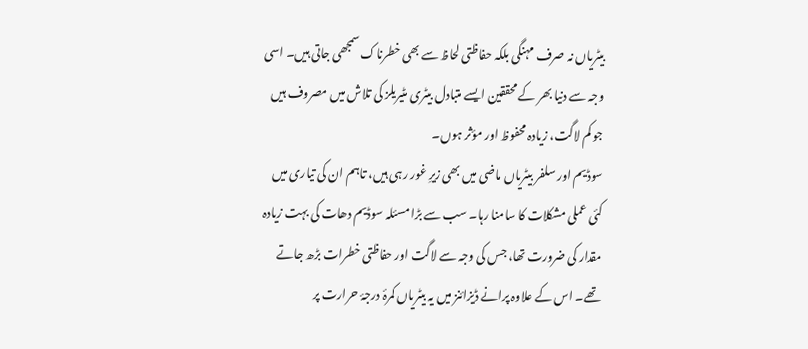بیٹریاں نہ صرف مہنگی بلکہ حفاظتی لحاظ سے بھی خطرناک سمجھی جاتی ہیں۔ اسی وجہ سے دنیا بھر کے محققین ایسے متبادل بیٹری مٹیریلز کی تلاش میں مصروف ہیں جو کم لاگت، زیادہ محفوظ اور مؤثر ہوں۔
سوڈیم اور سلفر بیٹریاں ماضی میں بھی زیرِ غور رہی ہیں، تاہم ان کی تیاری میں کئی عملی مشکلات کا سامنا رہا۔ سب سے بڑا مسئلہ سوڈیم دھات کی بہت زیادہ مقدار کی ضرورت تھا، جس کی وجہ سے لاگت اور حفاظتی خطرات بڑھ جاتے تھے۔ اس کے علاوہ پرانے ڈیزائنز میں یہ بیٹریاں کمرۂ درجۂ حرارت پر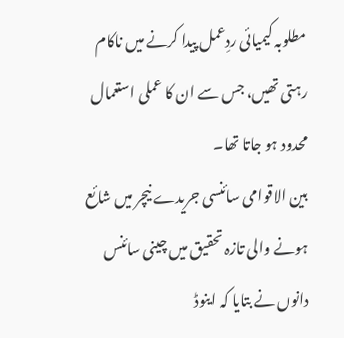مطلوبہ کیمیائی ردِعمل پیدا کرنے میں ناکام رہتی تھیں، جس سے ان کا عملی استعمال محدود ہو جاتا تھا۔
بین الاقوامی سائنسی جریدے نیچر میں شائع ہونے والی تازہ تحقیق میں چینی سائنس دانوں نے بتایا کہ اینوڈ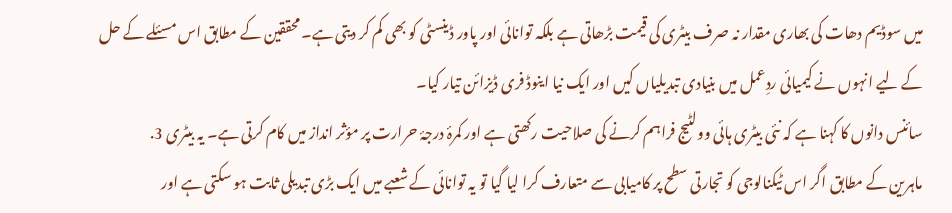میں سوڈیم دھات کی بھاری مقدار نہ صرف بیٹری کی قیمت بڑھاتی ہے بلکہ توانائی اور پاور ڈینسٹی کو بھی کم کر دیتی ہے۔ محققین کے مطابق اس مسئلے کے حل کے لیے انہوں نے کیمیائی ردِعمل میں بنیادی تبدیلیاں کیں اور ایک نیا اینوڈ فری ڈیزائن تیار کیا۔
سائنس دانوں کا کہنا ہے کہ نئی بیٹری ہائی وولٹیج فراہم کرنے کی صلاحیت رکھتی ہے اور کمرۂ درجۂ حرارت پر مؤثر انداز میں کام کرتی ہے۔ یہ بیٹری 3.
ماہرین کے مطابق اگر اس ٹیکنالوجی کو تجارتی سطح پر کامیابی سے متعارف کرا لیا گیا تو یہ توانائی کے شعبے میں ایک بڑی تبدیلی ثابت ہو سکتی ہے اور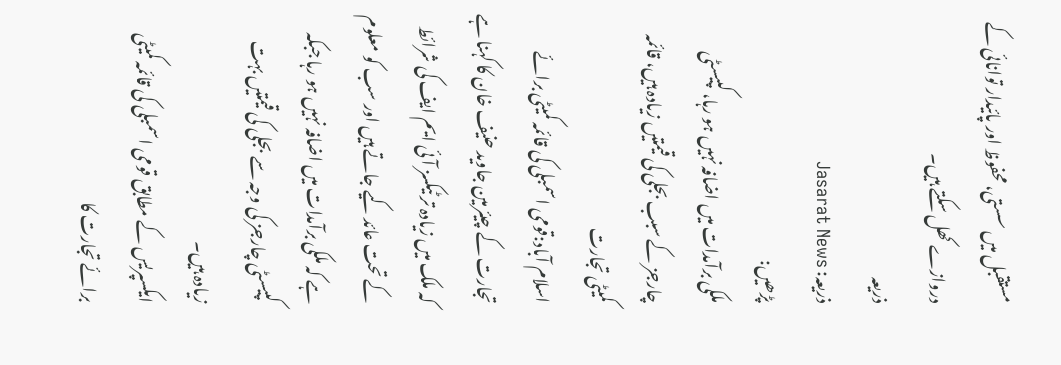مستقبل میں سستی، محفوظ اور پائیدار توانائی کے دروازے کھل سکتے ہیں۔
ذریعہ
ذریعہ: Jasarat News
پڑھیں:
ملکی برآمدات میں اضافہ نہیں ہو رہا، کپیسٹی چارجز کے سبب بجلی کی قیمتیں زیادہ ہیں، قائمہ کمیٹی تجارت
اسلام آباد:قومی اسمبلی کی قائمہ کمیٹی برائے تجارت کے چیئرمین جاوید حنیف خان کا کہنا ہے کہ ملک میں زیادہ تر ٹیکسز آئی ایم ایف کی شرائط کے تحت عائد کیے جاتے ہیں اور سب کو معلوم ہے کہ ملکی برآمدات میں اضافہ نہیں ہو رہا جبکہ کپیسٹی چارجز کی وجہ سے بجلی کی قیمتیں بہت زیادہ ہیں۔
ایکسپریس کے مطابق قومی اسمبلی کی قائمہ کمیٹی برائے تجارت کا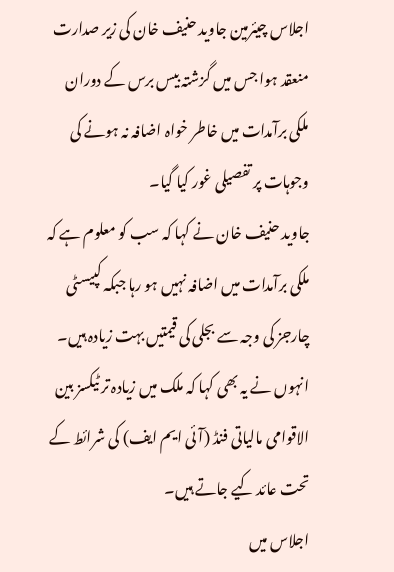اجلاس چیئرمین جاوید حنیف خان کی زیر صدارت منعقد ہوا جس میں گزشتہ بیس برس کے دوران ملکی برآمدات میں خاطر خواہ اضافہ نہ ہونے کی وجوہات پر تفصیلی غور کیا گیا۔
جاوید حنیف خان نے کہا کہ سب کو معلوم ہے کہ ملکی برآمدات میں اضافہ نہیں ہو رہا جبکہ کپیسٹی چارجز کی وجہ سے بجلی کی قیمتیں بہت زیادہ ہیں۔ انہوں نے یہ بھی کہا کہ ملک میں زیادہ تر ٹیکسز بین الاقوامی مالیاتی فنڈ (آئی ایم ایف) کی شرائط کے تحت عائد کیے جاتے ہیں۔
اجلاس میں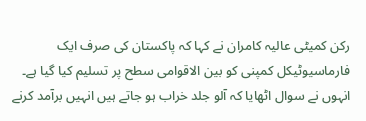رکن کمیٹی عالیہ کامران نے کہا کہ پاکستان کی صرف ایک فارماسیوٹیکل کمپنی کو بین الاقوامی سطح پر تسلیم کیا گیا ہے۔ انہوں نے سوال اٹھایا کہ آلو جلد خراب ہو جاتے ہیں انہیں برآمد کرنے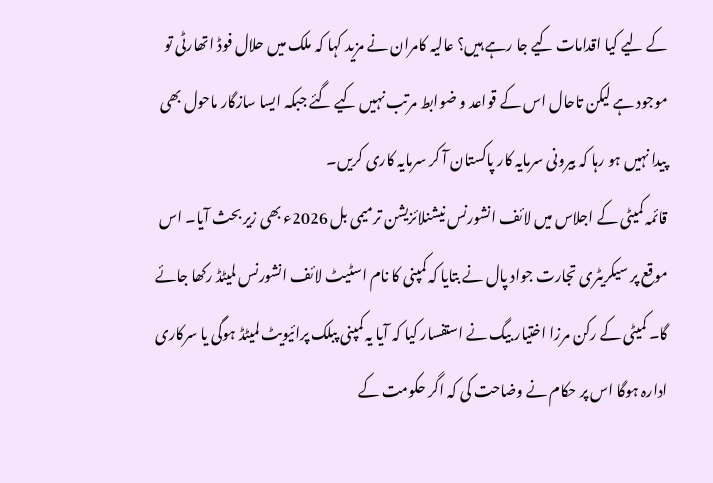کے لیے کیا اقدامات کیے جا رہے ہیں؟ عالیہ کامران نے مزید کہا کہ ملک میں حلال فوڈ اتھارٹی تو موجود ہے لیکن تاحال اس کے قواعد و ضوابط مرتب نہیں کیے گئے جبکہ ایسا سازگار ماحول بھی پیدا نہیں ہو رہا کہ بیرونی سرمایہ کار پاکستان آ کر سرمایہ کاری کریں۔
قائمہ کمیٹی کے اجلاس میں لائف انشورنس نیشنلائزیشن ترمیمی بل 2026ء بھی زیر بحث آیا۔ اس موقع پر سیکریٹری تجارت جواد پال نے بتایا کہ کمپنی کا نام اسٹیٹ لائف انشورنس لمیٹڈ رکھا جائے گا۔ کمیٹی کے رکن مرزا اختیار بیگ نے استفسار کیا کہ آیا یہ کمپنی پبلک پرائیویٹ لمیٹڈ ہوگی یا سرکاری ادارہ ہوگا اس پر حکام نے وضاحت کی کہ اگر حکومت کے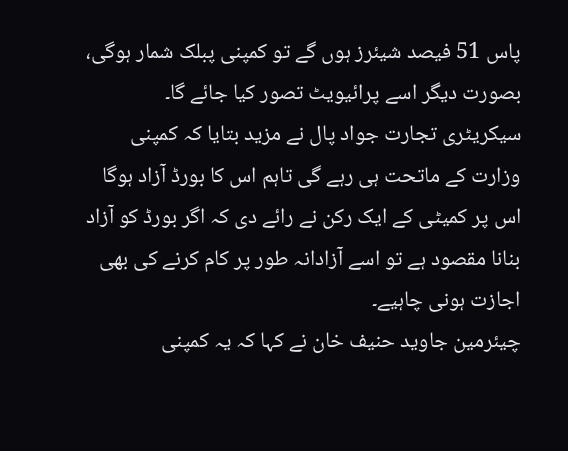پاس 51 فیصد شیئرز ہوں گے تو کمپنی پبلک شمار ہوگی، بصورت دیگر اسے پرائیویٹ تصور کیا جائے گا۔
سیکریٹری تجارت جواد پال نے مزید بتایا کہ کمپنی وزارت کے ماتحت ہی رہے گی تاہم اس کا بورڈ آزاد ہوگا اس پر کمیٹی کے ایک رکن نے رائے دی کہ اگر بورڈ کو آزاد بنانا مقصود ہے تو اسے آزادانہ طور پر کام کرنے کی بھی اجازت ہونی چاہیے۔
چیئرمین جاوید حنیف خان نے کہا کہ یہ کمپنی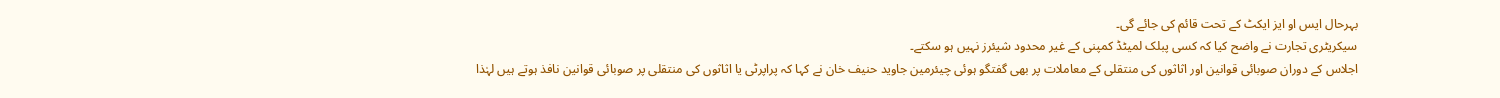بہرحال ایس او ایز ایکٹ کے تحت قائم کی جائے گی۔
سیکریٹری تجارت نے واضح کیا کہ کسی پبلک لمیٹڈ کمپنی کے غیر محدود شیئرز نہیں ہو سکتے۔
اجلاس کے دوران صوبائی قوانین اور اثاثوں کی منتقلی کے معاملات پر بھی گفتگو ہوئی چیئرمین جاوید حنیف خان نے کہا کہ پراپرٹی یا اثاثوں کی منتقلی پر صوبائی قوانین نافذ ہوتے ہیں لہٰذا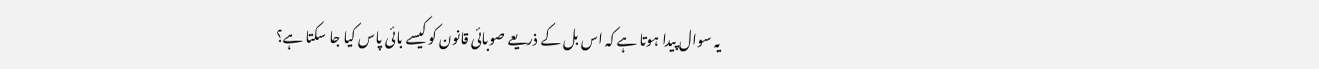یہ سوال پیدا ہوتا ہے کہ اس بل کے ذریعے صوبائی قانون کو کیسے بائی پاس کیا جا سکتا ہے؟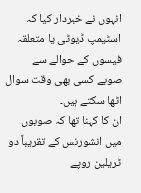انہوں نے خبردار کیا کہ اسٹیمپ ڈیوٹی یا متعلقہ فیسوں کے حوالے سے صوبے کسی بھی وقت سوال اٹھا سکتے ہیں۔
ان کا کہنا تھا کہ صوبوں میں انشورنس کے تقریباً دو ٹریلین روپے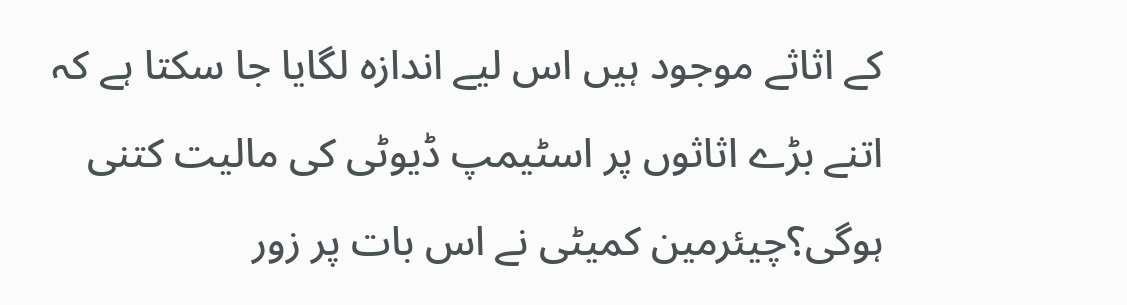کے اثاثے موجود ہیں اس لیے اندازہ لگایا جا سکتا ہے کہ اتنے بڑے اثاثوں پر اسٹیمپ ڈیوٹی کی مالیت کتنی ہوگی؟چیئرمین کمیٹی نے اس بات پر زور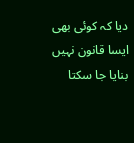دیا کہ کوئی بھی ایسا قانون نہیں بنایا جا سکتا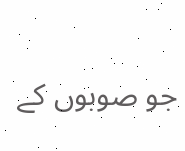جو صوبوں کے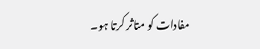مفادات کو متاثر کرتا ہو۔